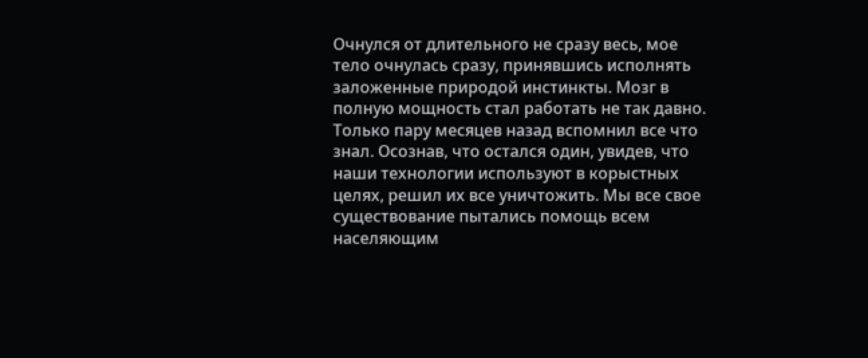Очнулся от длительного не сразу весь, мое тело очнулась сразу, принявшись исполнять заложенные природой инстинкты. Мозг в полную мощность стал работать не так давно. Только пару месяцев назад вспомнил все что знал. Осознав, что остался один, увидев, что наши технологии используют в корыстных целях, решил их все уничтожить. Мы все свое существование пытались помощь всем населяющим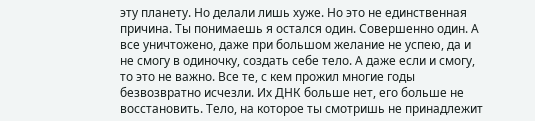эту планету. Но делали лишь хуже. Но это не единственная причина. Ты понимаешь я остался один. Совершенно один. А все уничтожено, даже при большом желание не успею, да и не смогу в одиночку, создать себе тело. А даже если и смогу, то это не важно. Все те, с кем прожил многие годы безвозвратно исчезли. Их ДНК больше нет, его больше не восстановить. Тело, на которое ты смотришь не принадлежит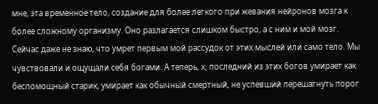мне, эта временное тело, создание для более легкого при жевания нейронов мозга к более сложному организму. Оно разлагается слишком быстро, а с ним и мой мозг. Сейчас даже не знаю, что умрет первым мой рассудок от этих мыслей или само тело. Мы чувствовали и ощущали себя богами. А теперь, х, последний из этих богов умирает как беспомощный старик, умирает как обычный смертный, не успевший перешагнуть порог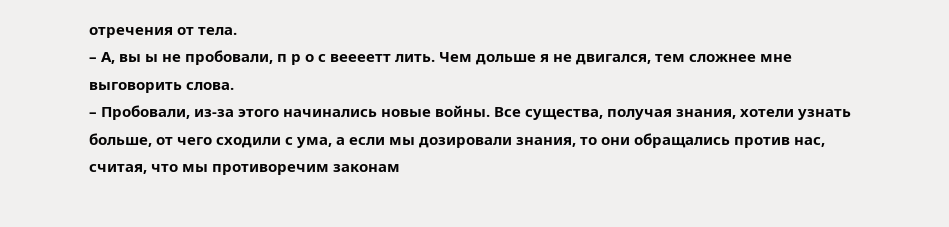отречения от тела.
– А, вы ы не пробовали, п р о с веееетт лить. Чем дольше я не двигался, тем сложнее мне выговорить слова.
– Пробовали, из-за этого начинались новые войны. Все существа, получая знания, хотели узнать больше, от чего сходили с ума, а если мы дозировали знания, то они обращались против нас, считая, что мы противоречим законам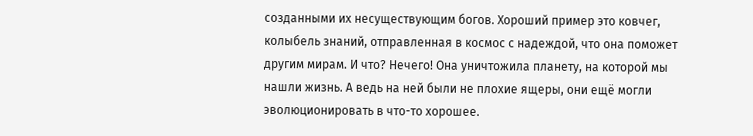созданными их несуществующим богов. Хороший пример это ковчег, колыбель знаний, отправленная в космос с надеждой, что она поможет другим мирам. И что? Нечего! Она уничтожила планету, на которой мы нашли жизнь. А ведь на ней были не плохие ящеры, они ещё могли эволюционировать в что-то хорошее.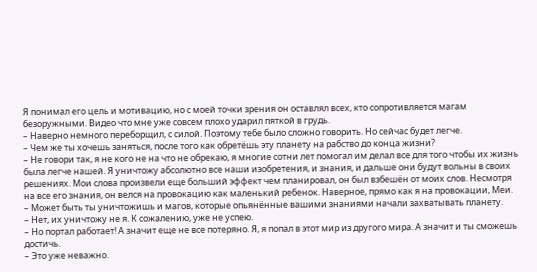Я понимал его цель и мотивацию, но с моей точки зрения он оставлял всех, кто сопротивляется магам безоружными. Видео что мне уже совсем плохо ударил пяткой в грудь.
– Наверно немного переборщил, с силой. Поэтому тебе было сложно говорить. Но сейчас будет легче.
– Чем же ты хочешь заняться, после того как обретёшь эту планету на рабство до конца жизни?
– Не говори так, я не кого не на что не обрекаю, я многие сотни лет помогал им делал все для того чтобы их жизнь была легче нашей. Я уничтожу абсолютно все наши изобретения, и знания, и дальше они будут вольны в своих решениях. Мои слова произвели еще больший эффект чем планировал, он был взбешён от моих слов. Несмотря на все его знания, он велся на провокацию как маленький ребенок. Наверное, прямо как я на провокации, Меи.
– Может быть ты уничтожишь и магов, которые опьянённые вашими знаниями начали захватывать планету.
– Нет, их уничтожу не я. К сожалению, уже не успею.
– Но портал работает! А значит еще не все потеряно. Я, я попал в этот мир из другого мира. А значит и ты сможешь достичь.
– Это уже неважно.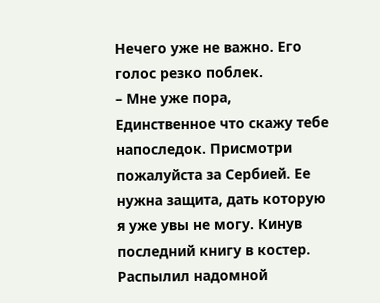Нечего уже не важно. Его голос резко поблек.
– Мне уже пора, Единственное что скажу тебе напоследок. Присмотри пожалуйста за Сербией. Ее нужна защита, дать которую я уже увы не могу. Кинув последний книгу в костер. Распылил надомной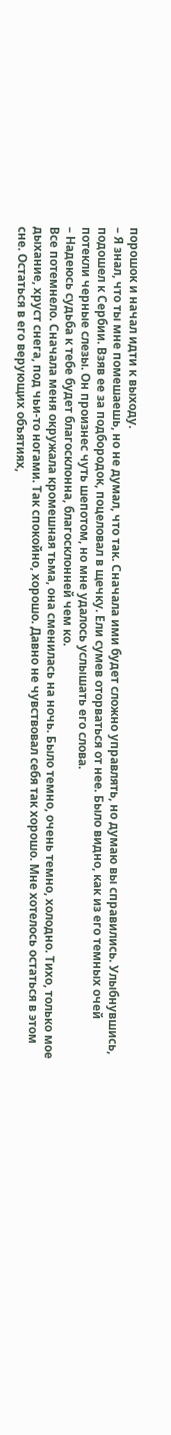порошок и начал идти к выходу.
– Я знал, что ты мне помешаешь, но не думал, что так. Сначала ими будет сложно управлять, но думаю вы справились. Улыбнувшись, подошел к Сербии. Взяв ее за подбородок, поцеловал в щечку. Ели сумев оторваться от нее. Было видно, как из его темных очей потекли черные слезы. Он произнес чуть шепотом, но мне удалось услышать его слова.
– Надеюсь судьба к тебе будет благосклонна, благосклонней чем ко.
Все потемнело. Сначала меня окружала кромешная тьма, она сменилась на ночь. Было темно, очень темно, холодно. Тихо, только мое дыхание, хруст снега, под чьи-то ногами. Так спокойно, хорошо. Давно не чувствовал себя так хорошо. Мне хотелось остаться в этом сне. Остаться в его верующих объятиях,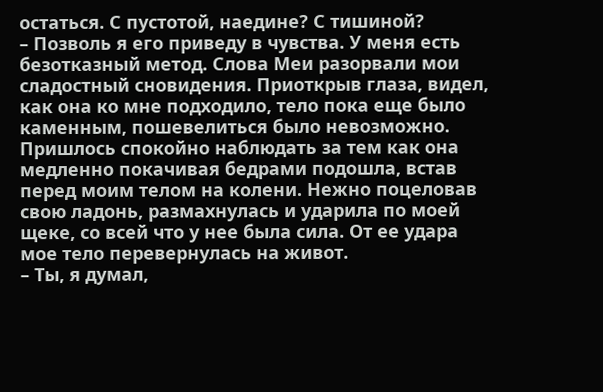остаться. С пустотой, наедине? С тишиной?
– Позволь я его приведу в чувства. У меня есть безотказный метод. Слова Меи разорвали мои сладостный сновидения. Приоткрыв глаза, видел, как она ко мне подходило, тело пока еще было каменным, пошевелиться было невозможно. Пришлось спокойно наблюдать за тем как она медленно покачивая бедрами подошла, встав перед моим телом на колени. Нежно поцеловав свою ладонь, размахнулась и ударила по моей щеке, со всей что у нее была сила. От ее удара мое тело перевернулась на живот.
– Ты, я думал,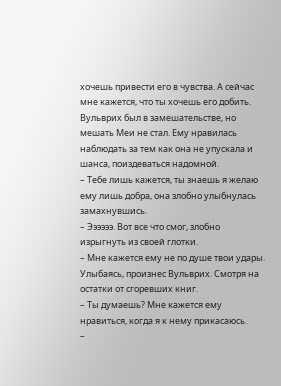хочешь привести его в чувства. А сейчас мне кажется, что ты хочешь его добить. Вульврих был в замешательстве, но мешать Меи не стал. Ему нравилась наблюдать за тем как она не упускала и шанса, поиздеваться надомной.
– Тебе лишь кажется, ты знаешь я желаю ему лишь добра, она злобно улыбнулась замахнувшись.
– Ээээээ. Вот все что смог, злобно изрыгнуть из своей глотки.
– Мне кажется ему не по душе твои удары. Улыбаясь, произнес Вульврих. Смотря на остатки от сгоревших книг.
– Ты думаешь? Мне кажется ему нравиться, когда я к нему прикасаюсь.
–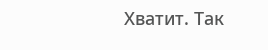Хватит. Так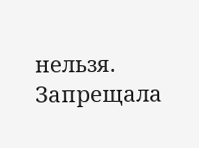нельзя. Запрещала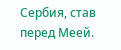Сербия, став перед Меей.